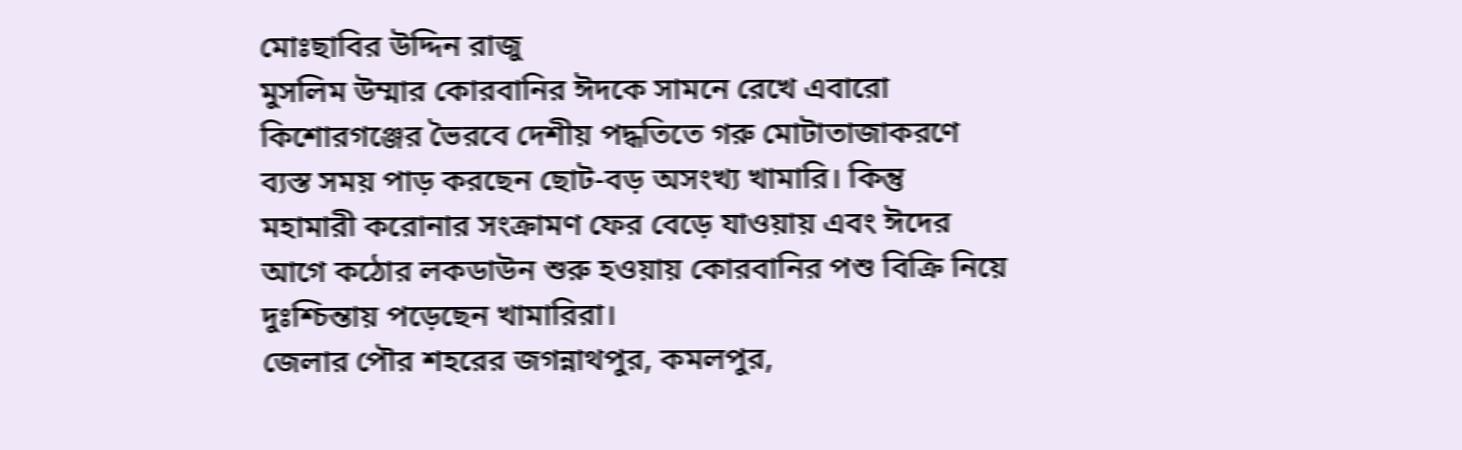মোঃছাবির উদ্দিন রাজু
মুসলিম উম্মার কোরবানির ঈদকে সামনে রেখে এবারো কিশোরগঞ্জের ভৈরবে দেশীয় পদ্ধতিতে গরু মোটাতাজাকরণে ব্যস্ত সময় পাড় করছেন ছোট-বড় অসংখ্য খামারি। কিন্তু মহামারী করোনার সংক্রামণ ফের বেড়ে যাওয়ায় এবং ঈদের আগে কঠোর লকডাউন শুরু হওয়ায় কোরবানির পশু বিক্রি নিয়ে দুঃশ্চিন্তায় পড়েছেন খামারিরা।
জেলার পৌর শহরের জগন্নাথপুর, কমলপুর,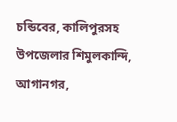চন্ডিবের, কালিপুরসহ উপজেলার শিমুলকান্দি, আগানগর,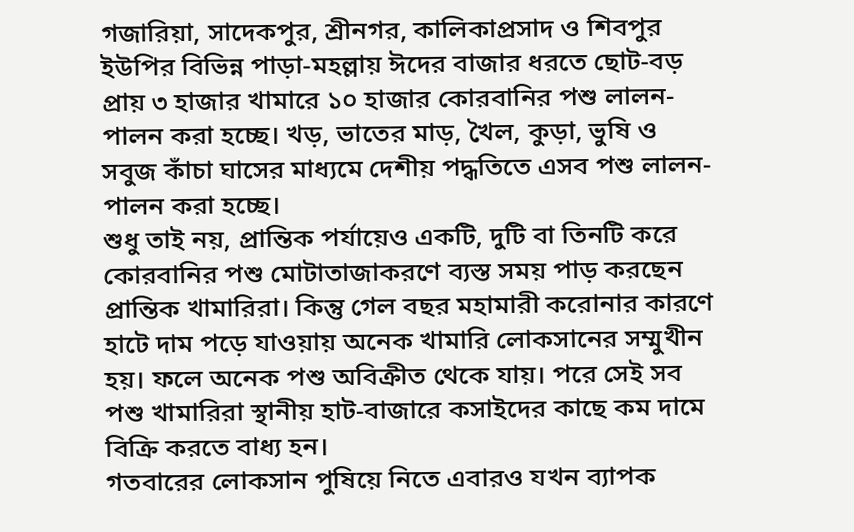গজারিয়া, সাদেকপুর, শ্রীনগর, কালিকাপ্রসাদ ও শিবপুর ইউপির বিভিন্ন পাড়া-মহল্লায় ঈদের বাজার ধরতে ছোট-বড় প্রায় ৩ হাজার খামারে ১০ হাজার কোরবানির পশু লালন-পালন করা হচ্ছে। খড়, ভাতের মাড়, খৈল, কুড়া, ভুষি ও সবুজ কাঁচা ঘাসের মাধ্যমে দেশীয় পদ্ধতিতে এসব পশু লালন-পালন করা হচ্ছে।
শুধু তাই নয়, প্রান্তিক পর্যায়েও একটি, দুটি বা তিনটি করে কোরবানির পশু মোটাতাজাকরণে ব্যস্ত সময় পাড় করছেন প্রান্তিক খামারিরা। কিন্তু গেল বছর মহামারী করোনার কারণে হাটে দাম পড়ে যাওয়ায় অনেক খামারি লোকসানের সম্মুখীন হয়। ফলে অনেক পশু অবিক্রীত থেকে যায়। পরে সেই সব পশু খামারিরা স্থানীয় হাট-বাজারে কসাইদের কাছে কম দামে বিক্রি করতে বাধ্য হন।
গতবারের লোকসান পুষিয়ে নিতে এবারও যখন ব্যাপক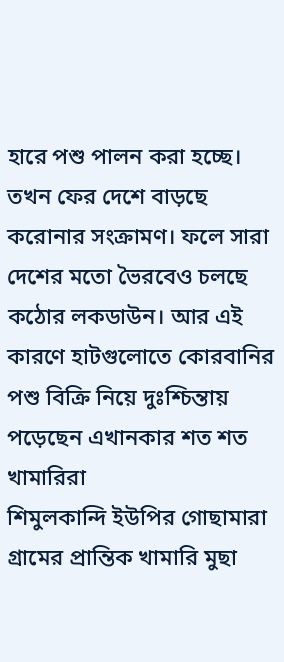হারে পশু পালন করা হচ্ছে। তখন ফের দেশে বাড়ছে করোনার সংক্রামণ। ফলে সারা দেশের মতো ভৈরবেও চলছে কঠোর লকডাউন। আর এই কারণে হাটগুলোতে কোরবানির পশু বিক্রি নিয়ে দুঃশ্চিন্তায় পড়েছেন এখানকার শত শত খামারিরা
শিমুলকান্দি ইউপির গোছামারা গ্রামের প্রান্তিক খামারি মুছা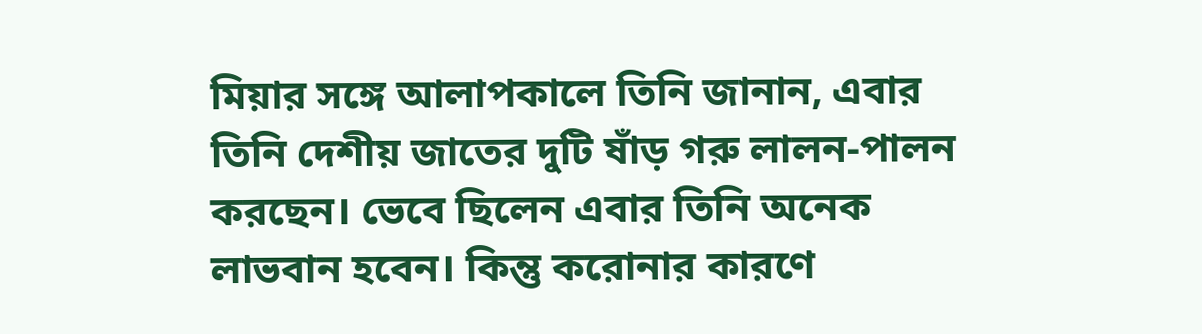মিয়ার সঙ্গে আলাপকালে তিনি জানান, এবার তিনি দেশীয় জাতের দুটি ষাঁড় গরু লালন-পালন করছেন। ভেবে ছিলেন এবার তিনি অনেক লাভবান হবেন। কিন্তু করোনার কারণে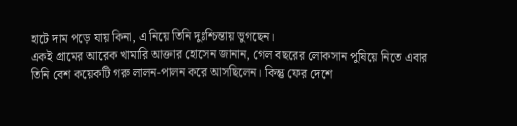হাটে দাম পড়ে যায় কিনা, এ নিয়ে তিনি দুঃশ্চিন্তায় ভুগছেন।
একই গ্রামের আরেক খামারি আক্তার হোসেন জানান, গেল বছরের লোকসান পুষিয়ে নিতে এবার তিনি বেশ কয়েকটি গরু লালন-পালন করে আসছিলেন। কিন্তু ফের দেশে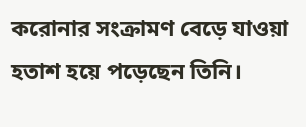করোনার সংক্রামণ বেড়ে যাওয়া হতাশ হয়ে পড়েছেন তিনি।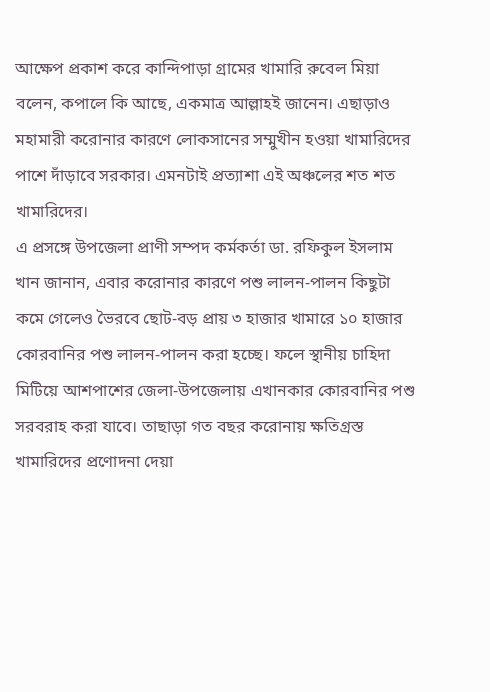আক্ষেপ প্রকাশ করে কান্দিপাড়া গ্রামের খামারি রুবেল মিয়া বলেন, কপালে কি আছে, একমাত্র আল্লাহই জানেন। এছাড়াও মহামারী করোনার কারণে লোকসানের সম্মুখীন হওয়া খামারিদের পাশে দাঁড়াবে সরকার। এমনটাই প্রত্যাশা এই অঞ্চলের শত শত খামারিদের।
এ প্রসঙ্গে উপজেলা প্রাণী সম্পদ কর্মকর্তা ডা. রফিকুল ইসলাম খান জানান, এবার করোনার কারণে পশু লালন-পালন কিছুটা কমে গেলেও ভৈরবে ছোট-বড় প্রায় ৩ হাজার খামারে ১০ হাজার কোরবানির পশু লালন-পালন করা হচ্ছে। ফলে স্থানীয় চাহিদা মিটিয়ে আশপাশের জেলা-উপজেলায় এখানকার কোরবানির পশু সরবরাহ করা যাবে। তাছাড়া গত বছর করোনায় ক্ষতিগ্রস্ত খামারিদের প্রণোদনা দেয়া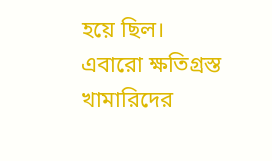হয়ে ছিল। এবারো ক্ষতিগ্রস্ত খামারিদের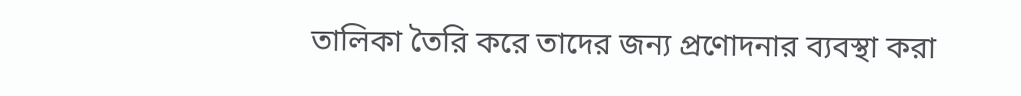তালিকা তৈরি করে তাদের জন্য প্রণোদনার ব্যবস্থা করা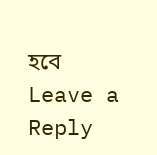হবে
Leave a Reply